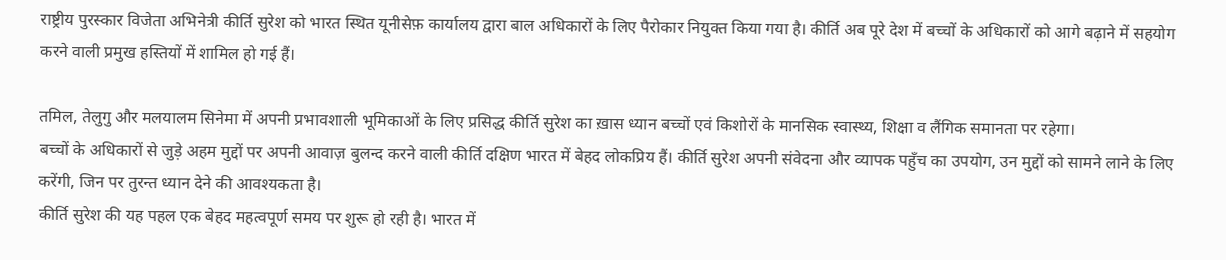राष्ट्रीय पुरस्कार विजेता अभिनेत्री कीर्ति सुरेश को भारत स्थित यूनीसेफ़ कार्यालय द्वारा बाल अधिकारों के लिए पैरोकार नियुक्त किया गया है। कीर्ति अब पूरे देश में बच्चों के अधिकारों को आगे बढ़ाने में सहयोग करने वाली प्रमुख हस्तियों में शामिल हो गई हैं।

तमिल, तेलुगु और मलयालम सिनेमा में अपनी प्रभावशाली भूमिकाओं के लिए प्रसिद्ध कीर्ति सुरेश का ख़ास ध्यान बच्चों एवं किशोरों के मानसिक स्वास्थ्य, शिक्षा व लैंगिक समानता पर रहेगा।
बच्चों के अधिकारों से जुड़े अहम मुद्दों पर अपनी आवाज़ बुलन्द करने वाली कीर्ति दक्षिण भारत में बेहद लोकप्रिय हैं। कीर्ति सुरेश अपनी संवेदना और व्यापक पहुँच का उपयोग, उन मुद्दों को सामने लाने के लिए करेंगी, जिन पर तुरन्त ध्यान देने की आवश्यकता है।
कीर्ति सुरेश की यह पहल एक बेहद महत्वपूर्ण समय पर शुरू हो रही है। भारत में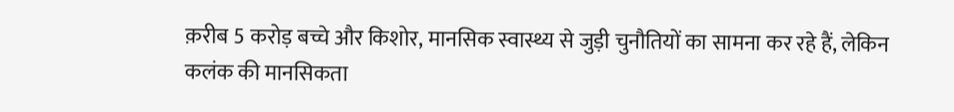क़रीब 5 करोड़ बच्चे और किशोर, मानसिक स्वास्थ्य से जुड़ी चुनौतियों का सामना कर रहे हैं, लेकिन कलंक की मानसिकता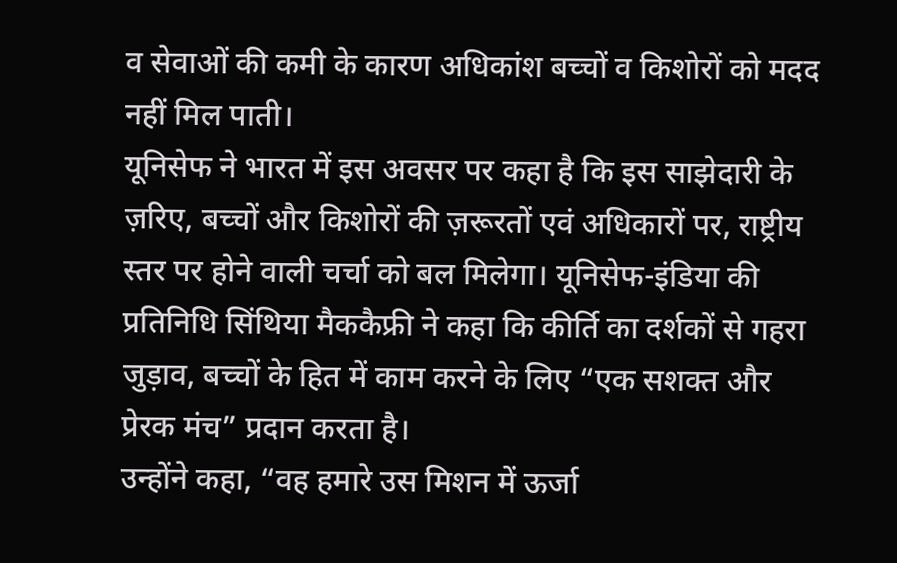व सेवाओं की कमी के कारण अधिकांश बच्चों व किशोरों को मदद नहीं मिल पाती।
यूनिसेफ ने भारत में इस अवसर पर कहा है कि इस साझेदारी के ज़रिए, बच्चों और किशोरों की ज़रूरतों एवं अधिकारों पर, राष्ट्रीय स्तर पर होने वाली चर्चा को बल मिलेगा। यूनिसेफ-इंडिया की प्रतिनिधि सिंथिया मैककैफ्री ने कहा कि कीर्ति का दर्शकों से गहरा जुड़ाव, बच्चों के हित में काम करने के लिए “एक सशक्त और प्रेरक मंच” प्रदान करता है।
उन्होंने कहा, “वह हमारे उस मिशन में ऊर्जा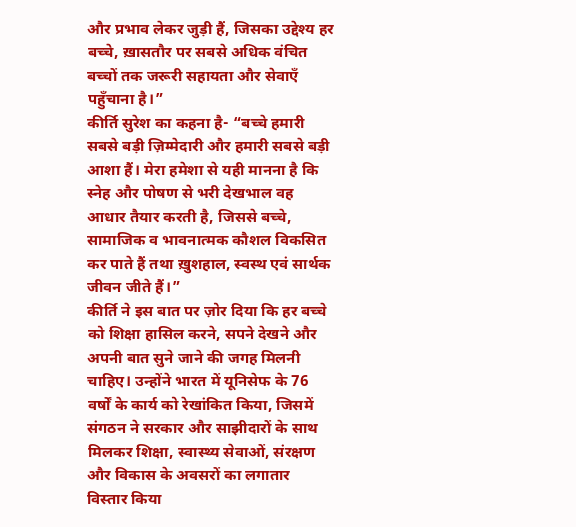और प्रभाव लेकर जुड़ी हैं, जिसका उद्देश्य हर बच्चे, ख़ासतौर पर सबसे अधिक वंचित बच्चों तक जरूरी सहायता और सेवाएँ पहुँचाना है।”
कीर्ति सुरेश का कहना है- “बच्चे हमारी सबसे बड़ी ज़िम्मेदारी और हमारी सबसे बड़ी आशा हैं। मेरा हमेशा से यही मानना है कि स्नेह और पोषण से भरी देखभाल वह आधार तैयार करती है, जिससे बच्चे, सामाजिक व भावनात्मक कौशल विकसित कर पाते हैं तथा ख़ुशहाल, स्वस्थ एवं सार्थक जीवन जीते हैं।”
कीर्ति ने इस बात पर ज़ोर दिया कि हर बच्चे को शिक्षा हासिल करने, सपने देखने और अपनी बात सुने जाने की जगह मिलनी चाहिए। उन्होंने भारत में यूनिसेफ के 76 वर्षों के कार्य को रेखांकित किया, जिसमें संगठन ने सरकार और साझीदारों के साथ मिलकर शिक्षा, स्वास्थ्य सेवाओं, संरक्षण और विकास के अवसरों का लगातार विस्तार किया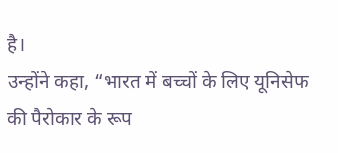है।
उन्होंने कहा, “भारत में बच्चों के लिए यूनिसेफ की पैरोकार के रूप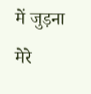में जुड़ना मेरे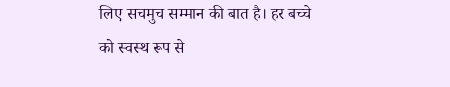लिए सचमुच सम्मान की बात है। हर बच्चे को स्वस्थ रूप से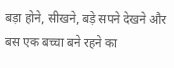बड़ा होने, सीखने, बड़े सपने देखने और बस एक बच्चा बने रहने का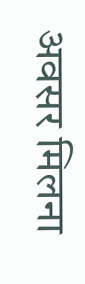अवसर मिलना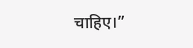चाहिए।”